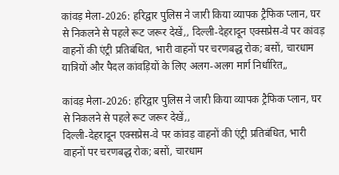कांवड़ मेला-2026: हरिद्वार पुलिस ने जारी किया व्यापक ट्रैफिक प्लान, घर से निकलने से पहले रूट जरूर देखें,, दिल्ली-देहरादून एक्सप्रेस-वे पर कांवड़ वाहनों की एंट्री प्रतिबंधित, भारी वाहनों पर चरणबद्ध रोक; बसों, चारधाम यात्रियों और पैदल कांवड़ियों के लिए अलग-अलग मार्ग निर्धारित,,

कांवड़ मेला-2026: हरिद्वार पुलिस ने जारी किया व्यापक ट्रैफिक प्लान, घर से निकलने से पहले रूट जरूर देखें,,
दिल्ली-देहरादून एक्सप्रेस-वे पर कांवड़ वाहनों की एंट्री प्रतिबंधित, भारी वाहनों पर चरणबद्ध रोक; बसों, चारधाम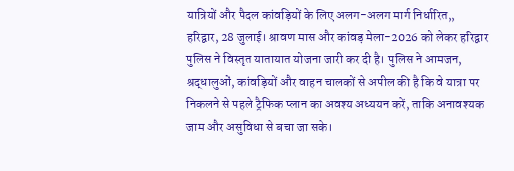यात्रियों और पैदल कांवड़ियों के लिए अलग-अलग मार्ग निर्धारित,,
हरिद्वार, 28 जुलाई। श्रावण मास और कांवड़ मेला-2026 को लेकर हरिद्वार पुलिस ने विस्तृत यातायात योजना जारी कर दी है। पुलिस ने आमजन, श्रद्धालुओं, कांवड़ियों और वाहन चालकों से अपील की है कि वे यात्रा पर निकलने से पहले ट्रैफिक प्लान का अवश्य अध्ययन करें, ताकि अनावश्यक जाम और असुविधा से बचा जा सके।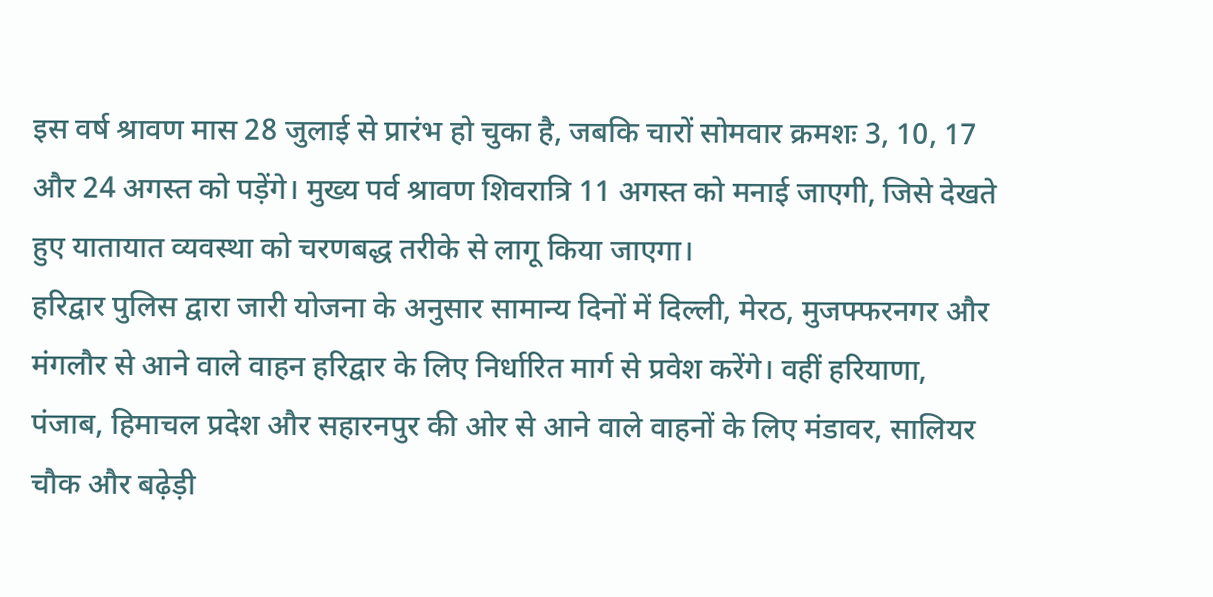इस वर्ष श्रावण मास 28 जुलाई से प्रारंभ हो चुका है, जबकि चारों सोमवार क्रमशः 3, 10, 17 और 24 अगस्त को पड़ेंगे। मुख्य पर्व श्रावण शिवरात्रि 11 अगस्त को मनाई जाएगी, जिसे देखते हुए यातायात व्यवस्था को चरणबद्ध तरीके से लागू किया जाएगा।
हरिद्वार पुलिस द्वारा जारी योजना के अनुसार सामान्य दिनों में दिल्ली, मेरठ, मुजफ्फरनगर और मंगलौर से आने वाले वाहन हरिद्वार के लिए निर्धारित मार्ग से प्रवेश करेंगे। वहीं हरियाणा, पंजाब, हिमाचल प्रदेश और सहारनपुर की ओर से आने वाले वाहनों के लिए मंडावर, सालियर चौक और बढ़ेड़ी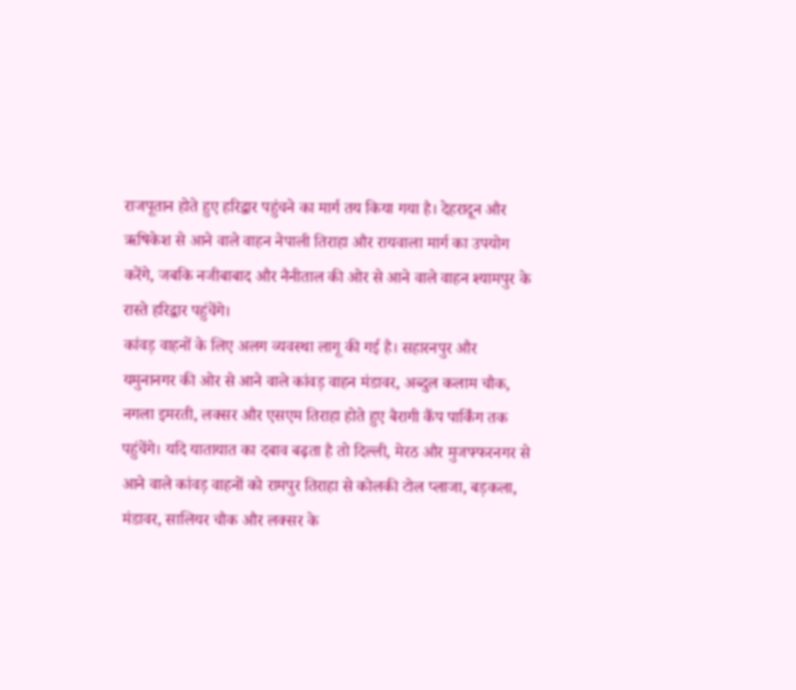राजपूतान होते हुए हरिद्वार पहुंचने का मार्ग तय किया गया है। देहरादून और ऋषिकेश से आने वाले वाहन नेपाली तिराहा और रायवाला मार्ग का उपयोग करेंगे, जबकि नजीबाबाद और नैनीताल की ओर से आने वाले वाहन श्यामपुर के रास्ते हरिद्वार पहुंचेंगे।
कांवड़ वाहनों के लिए अलग व्यवस्था लागू की गई है। सहारनपुर और यमुनानगर की ओर से आने वाले कांवड़ वाहन मंडावर, अब्दुल कलाम चौक, नगला इमरती, लक्सर और एसएम तिराहा होते हुए बैरागी कैंप पार्किंग तक पहुंचेंगे। यदि यातायात का दबाव बढ़ता है तो दिल्ली, मेरठ और मुजफ्फरनगर से आने वाले कांवड़ वाहनों को रामपुर तिराहा से कोलकी टोल प्लाजा, बड़कला, मंडावर, सालियर चौक और लक्सर के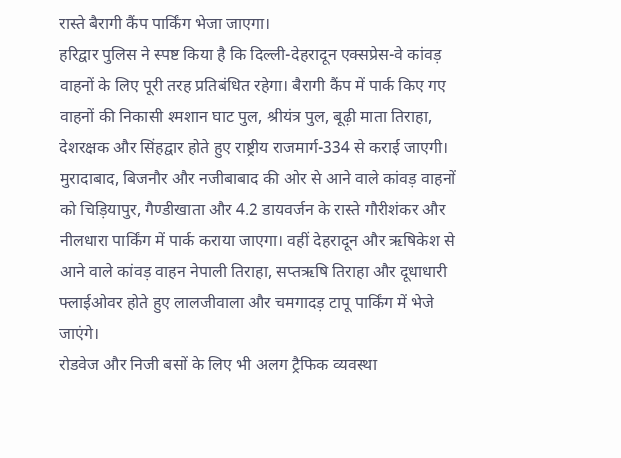रास्ते बैरागी कैंप पार्किंग भेजा जाएगा।
हरिद्वार पुलिस ने स्पष्ट किया है कि दिल्ली-देहरादून एक्सप्रेस-वे कांवड़ वाहनों के लिए पूरी तरह प्रतिबंधित रहेगा। बैरागी कैंप में पार्क किए गए वाहनों की निकासी श्मशान घाट पुल, श्रीयंत्र पुल, बूढ़ी माता तिराहा, देशरक्षक और सिंहद्वार होते हुए राष्ट्रीय राजमार्ग-334 से कराई जाएगी।
मुरादाबाद, बिजनौर और नजीबाबाद की ओर से आने वाले कांवड़ वाहनों को चिड़ियापुर, गैण्डीखाता और 4.2 डायवर्जन के रास्ते गौरीशंकर और नीलधारा पार्किंग में पार्क कराया जाएगा। वहीं देहरादून और ऋषिकेश से आने वाले कांवड़ वाहन नेपाली तिराहा, सप्तऋषि तिराहा और दूधाधारी फ्लाईओवर होते हुए लालजीवाला और चमगादड़ टापू पार्किंग में भेजे जाएंगे।
रोडवेज और निजी बसों के लिए भी अलग ट्रैफिक व्यवस्था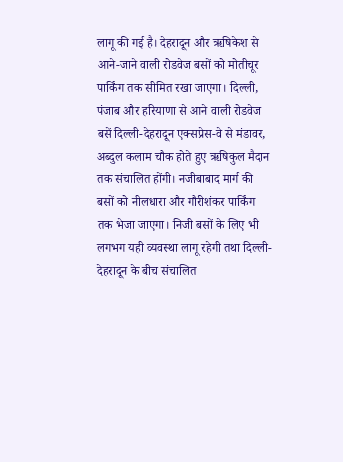लागू की गई है। देहरादून और ऋषिकेश से आने-जाने वाली रोडवेज बसों को मोतीचूर पार्किंग तक सीमित रखा जाएगा। दिल्ली, पंजाब और हरियाणा से आने वाली रोडवेज बसें दिल्ली-देहरादून एक्सप्रेस-वे से मंडावर, अब्दुल कलाम चौक होते हुए ऋषिकुल मैदान तक संचालित होंगी। नजीबाबाद मार्ग की बसों को नीलधारा और गौरीशंकर पार्किंग तक भेजा जाएगा। निजी बसों के लिए भी लगभग यही व्यवस्था लागू रहेगी तथा दिल्ली-देहरादून के बीच संचालित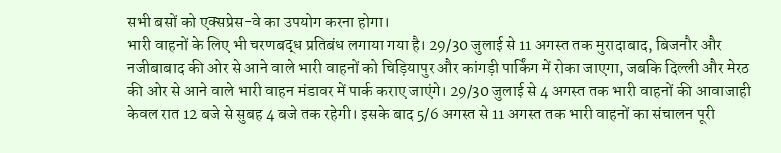सभी बसों को एक्सप्रेस-वे का उपयोग करना होगा।
भारी वाहनों के लिए भी चरणबद्ध प्रतिबंध लगाया गया है। 29/30 जुलाई से 11 अगस्त तक मुरादाबाद, बिजनौर और नजीबाबाद की ओर से आने वाले भारी वाहनों को चिड़ियापुर और कांगड़ी पार्किंग में रोका जाएगा, जबकि दिल्ली और मेरठ की ओर से आने वाले भारी वाहन मंडावर में पार्क कराए जाएंगे। 29/30 जुलाई से 4 अगस्त तक भारी वाहनों की आवाजाही केवल रात 12 बजे से सुबह 4 बजे तक रहेगी। इसके बाद 5/6 अगस्त से 11 अगस्त तक भारी वाहनों का संचालन पूरी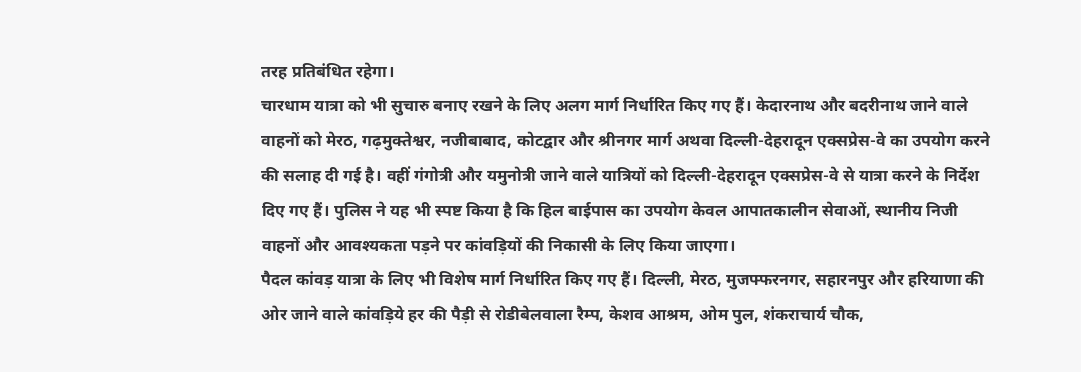तरह प्रतिबंधित रहेगा।
चारधाम यात्रा को भी सुचारु बनाए रखने के लिए अलग मार्ग निर्धारित किए गए हैं। केदारनाथ और बदरीनाथ जाने वाले वाहनों को मेरठ, गढ़मुक्तेश्वर, नजीबाबाद, कोटद्वार और श्रीनगर मार्ग अथवा दिल्ली-देहरादून एक्सप्रेस-वे का उपयोग करने की सलाह दी गई है। वहीं गंगोत्री और यमुनोत्री जाने वाले यात्रियों को दिल्ली-देहरादून एक्सप्रेस-वे से यात्रा करने के निर्देश दिए गए हैं। पुलिस ने यह भी स्पष्ट किया है कि हिल बाईपास का उपयोग केवल आपातकालीन सेवाओं, स्थानीय निजी वाहनों और आवश्यकता पड़ने पर कांवड़ियों की निकासी के लिए किया जाएगा।
पैदल कांवड़ यात्रा के लिए भी विशेष मार्ग निर्धारित किए गए हैं। दिल्ली, मेरठ, मुजफ्फरनगर, सहारनपुर और हरियाणा की ओर जाने वाले कांवड़िये हर की पैड़ी से रोडीबेलवाला रैम्प, केशव आश्रम, ओम पुल, शंकराचार्य चौक,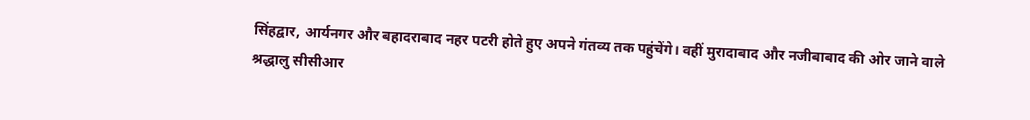सिंहद्वार, आर्यनगर और बहादराबाद नहर पटरी होते हुए अपने गंतव्य तक पहुंचेंगे। वहीं मुरादाबाद और नजीबाबाद की ओर जाने वाले श्रद्धालु सीसीआर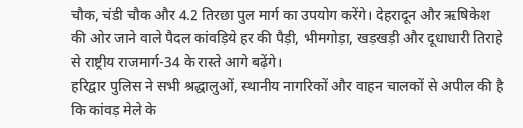चौक, चंडी चौक और 4.2 तिरछा पुल मार्ग का उपयोग करेंगे। देहरादून और ऋषिकेश की ओर जाने वाले पैदल कांवड़िये हर की पैड़ी, भीमगोड़ा, खड़खड़ी और दूधाधारी तिराहे से राष्ट्रीय राजमार्ग-34 के रास्ते आगे बढ़ेंगे।
हरिद्वार पुलिस ने सभी श्रद्धालुओं, स्थानीय नागरिकों और वाहन चालकों से अपील की है कि कांवड़ मेले के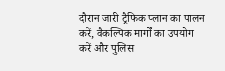दौरान जारी ट्रैफिक प्लान का पालन करें, वैकल्पिक मार्गों का उपयोग करें और पुलिस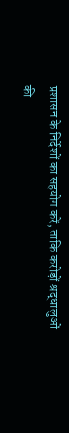प्रशासन के निर्देशों का सहयोग करें, ताकि करोड़ों श्रद्धालुओं की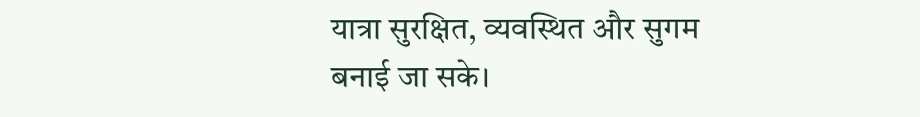यात्रा सुरक्षित, व्यवस्थित और सुगम बनाई जा सके।